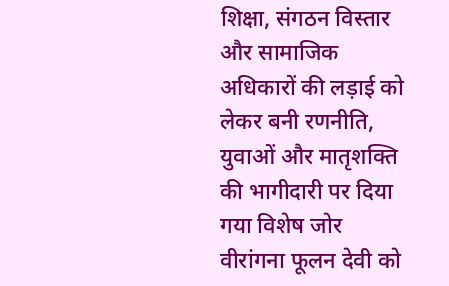शिक्षा, संगठन विस्तार और सामाजिक अधिकारों की लड़ाई को लेकर बनी रणनीति, युवाओं और मातृशक्ति की भागीदारी पर दिया गया विशेष जोर
वीरांगना फूलन देवी को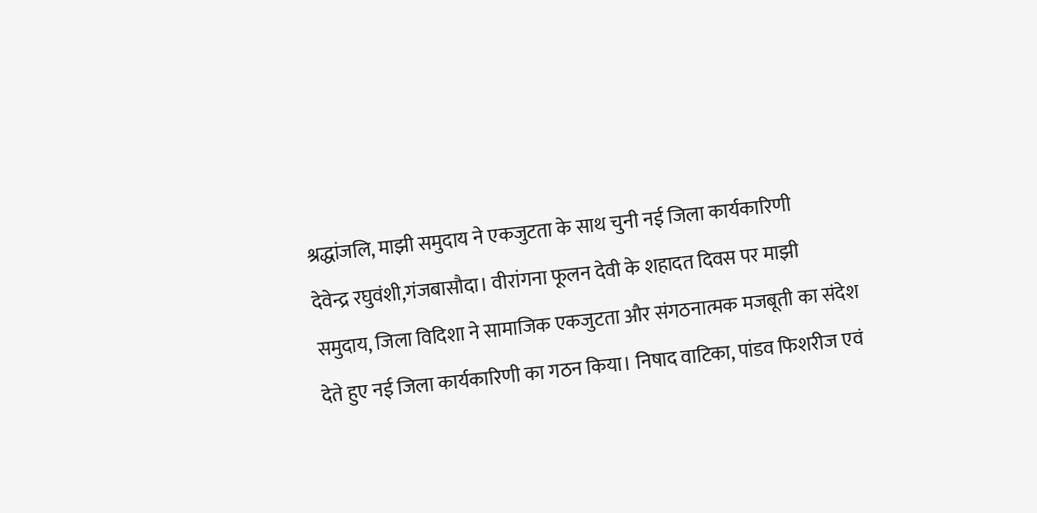श्रद्धांजलि, माझी समुदाय ने एकजुटता के साथ चुनी नई जिला कार्यकारिणी
देवेन्द्र रघुवंशी,गंजबासौदा। वीरांगना फूलन देवी के शहादत दिवस पर माझी समुदाय, जिला विदिशा ने सामाजिक एकजुटता और संगठनात्मक मजबूती का संदेश देते हुए नई जिला कार्यकारिणी का गठन किया। निषाद वाटिका, पांडव फिशरीज एवं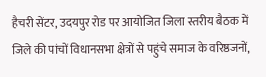हैचरी सेंटर, उदयपुर रोड पर आयोजित जिला स्तरीय बैठक में जिले की पांचों विधानसभा क्षेत्रों से पहुंचे समाज के वरिष्ठजनों,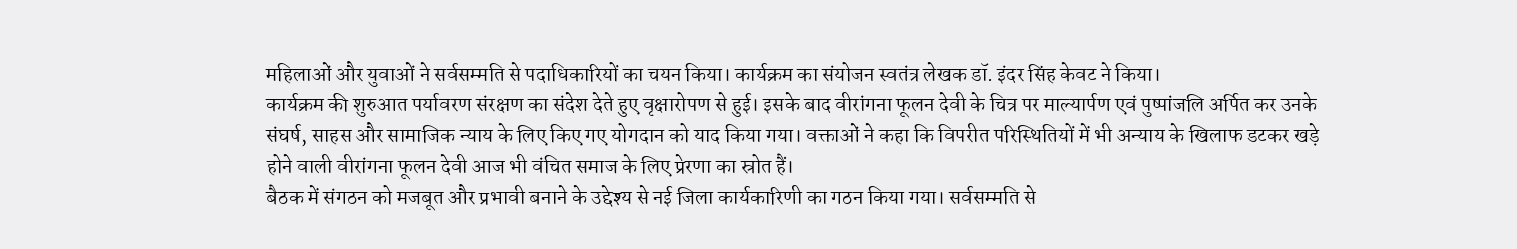महिलाओं और युवाओं ने सर्वसम्मति से पदाधिकारियों का चयन किया। कार्यक्रम का संयोजन स्वतंत्र लेखक डॉ. इंदर सिंह केवट ने किया।
कार्यक्रम की शुरुआत पर्यावरण संरक्षण का संदेश देते हुए वृक्षारोपण से हुई। इसके बाद वीरांगना फूलन देवी के चित्र पर माल्यार्पण एवं पुष्पांजलि अर्पित कर उनके संघर्ष, साहस और सामाजिक न्याय के लिए किए गए योगदान को याद किया गया। वक्ताओं ने कहा कि विपरीत परिस्थितियों में भी अन्याय के खिलाफ डटकर खड़े होने वाली वीरांगना फूलन देवी आज भी वंचित समाज के लिए प्रेरणा का स्रोत हैं।
बैठक में संगठन को मजबूत और प्रभावी बनाने के उद्देश्य से नई जिला कार्यकारिणी का गठन किया गया। सर्वसम्मति से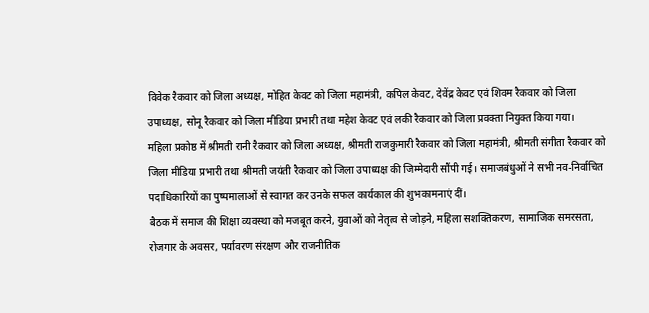विवेक रैकवार को जिला अध्यक्ष, मोहित केवट को जिला महामंत्री, कपिल केवट, देवेंद्र केवट एवं शिवम रैकवार को जिला उपाध्यक्ष, सोनू रैकवार को जिला मीडिया प्रभारी तथा महेश केवट एवं लकी रैकवार को जिला प्रवक्ता नियुक्त किया गया।
महिला प्रकोष्ठ में श्रीमती रानी रैकवार को जिला अध्यक्ष, श्रीमती राजकुमारी रैकवार को जिला महामंत्री, श्रीमती संगीता रैकवार को जिला मीडिया प्रभारी तथा श्रीमती जयंती रैकवार को जिला उपाध्यक्ष की जिम्मेदारी सौंपी गई। समाजबंधुओं ने सभी नव-निर्वाचित पदाधिकारियों का पुष्पमालाओं से स्वागत कर उनके सफल कार्यकाल की शुभकामनाएं दीं।
बैठक में समाज की शिक्षा व्यवस्था को मजबूत करने, युवाओं को नेतृत्व से जोड़ने, महिला सशक्तिकरण, सामाजिक समरसता, रोजगार के अवसर, पर्यावरण संरक्षण और राजनीतिक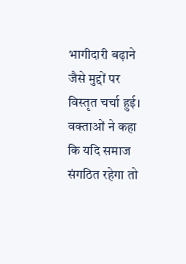भागीदारी बढ़ाने जैसे मुद्दों पर विस्तृत चर्चा हुई। वक्ताओं ने कहा कि यदि समाज संगठित रहेगा तो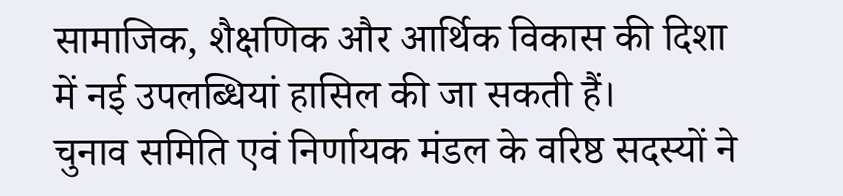सामाजिक, शैक्षणिक और आर्थिक विकास की दिशा में नई उपलब्धियां हासिल की जा सकती हैं।
चुनाव समिति एवं निर्णायक मंडल के वरिष्ठ सदस्यों ने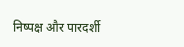निष्पक्ष और पारदर्शी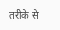तरीके से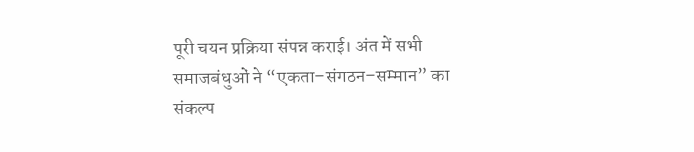पूरी चयन प्रक्रिया संपन्न कराई। अंत में सभी समाजबंधुओं ने “एकता–संगठन–सम्मान” का संकल्प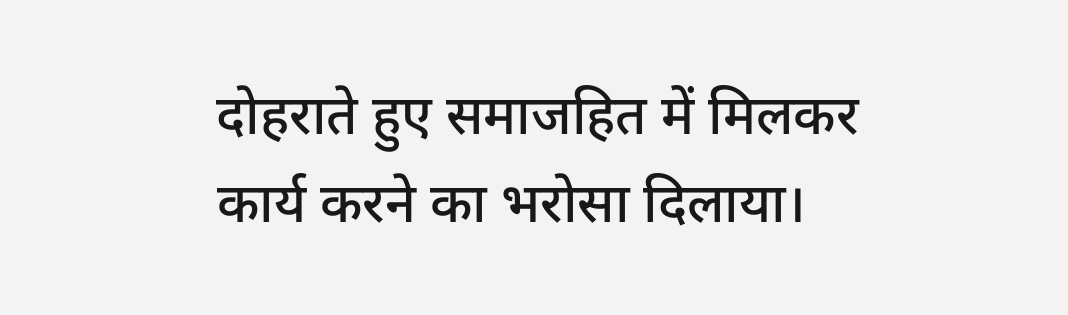दोहराते हुए समाजहित में मिलकर कार्य करने का भरोसा दिलाया।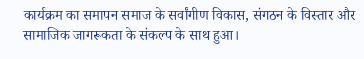कार्यक्रम का समापन समाज के सर्वांगीण विकास, संगठन के विस्तार और सामाजिक जागरूकता के संकल्प के साथ हुआ।